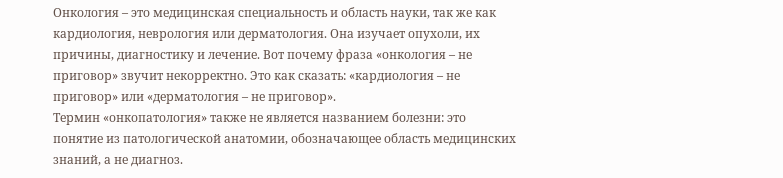Онкология – это медицинская специальность и область науки, так же как кардиология, неврология или дерматология. Она изучает опухоли, их причины, диагностику и лечение. Вот почему фраза «онкология – не приговор» звучит некорректно. Это как сказать: «кардиология – не приговор» или «дерматология – не приговор».
Термин «онкопатология» также не является названием болезни: это понятие из патологической анатомии, обозначающее область медицинских знаний, а не диагноз.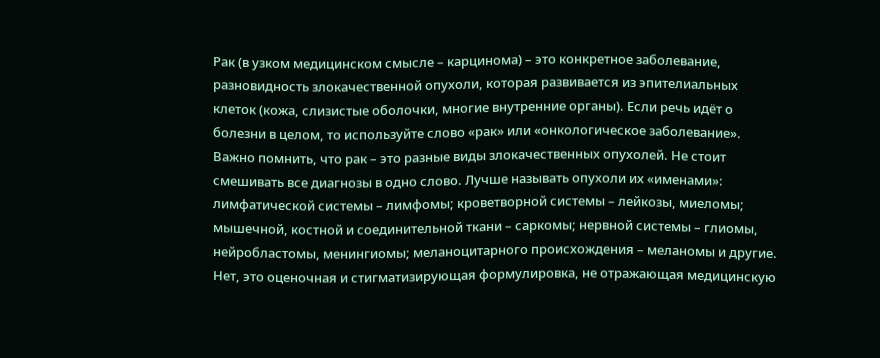Рак (в узком медицинском смысле – карцинома) – это конкретное заболевание, разновидность злокачественной опухоли, которая развивается из эпителиальных клеток (кожа, слизистые оболочки, многие внутренние органы). Если речь идёт о болезни в целом, то используйте слово «рак» или «онкологическое заболевание».
Важно помнить, что рак – это разные виды злокачественных опухолей. Не стоит смешивать все диагнозы в одно слово. Лучше называть опухоли их «именами»: лимфатической системы – лимфомы; кроветворной системы – лейкозы, миеломы; мышечной, костной и соединительной ткани – саркомы; нервной системы – глиомы, нейробластомы, менингиомы; меланоцитарного происхождения – меланомы и другие.
Нет, это оценочная и стигматизирующая формулировка, не отражающая медицинскую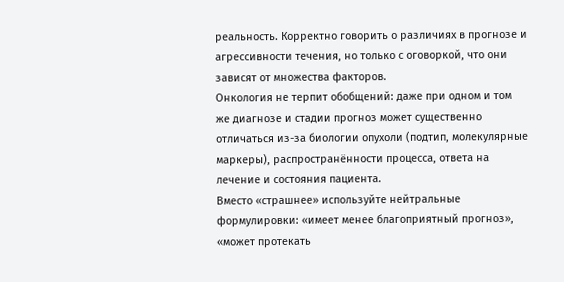реальность. Корректно говорить о различиях в прогнозе и агрессивности течения, но только с оговоркой, что они зависят от множества факторов.
Онкология не терпит обобщений: даже при одном и том же диагнозе и стадии прогноз может существенно отличаться из-за биологии опухоли (подтип, молекулярные маркеры), распространённости процесса, ответа на лечение и состояния пациента.
Вместо «страшнее» используйте нейтральные формулировки: «имеет менее благоприятный прогноз», «может протекать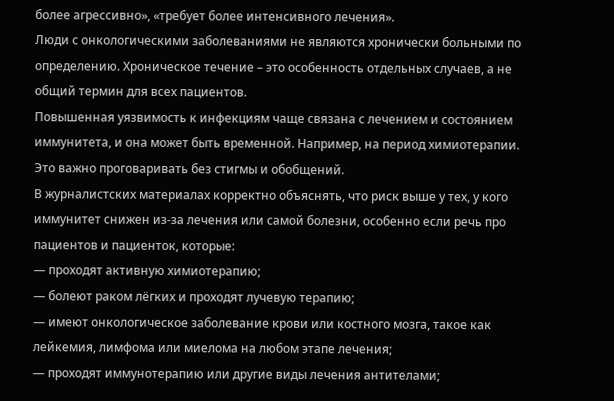более агрессивно», «требует более интенсивного лечения».
Люди с онкологическими заболеваниями не являются хронически больными по определению. Хроническое течение – это особенность отдельных случаев, а не общий термин для всех пациентов.
Повышенная уязвимость к инфекциям чаще связана с лечением и состоянием иммунитета, и она может быть временной. Например, на период химиотерапии. Это важно проговаривать без стигмы и обобщений.
В журналистских материалах корректно объяснять, что риск выше у тех, у кого иммунитет снижен из-за лечения или самой болезни, особенно если речь про пациентов и пациенток, которые:
— проходят активную химиотерапию;
— болеют раком лёгких и проходят лучевую терапию;
— имеют онкологическое заболевание крови или костного мозга, такое как лейкемия, лимфома или миелома на любом этапе лечения;
— проходят иммунотерапию или другие виды лечения антителами;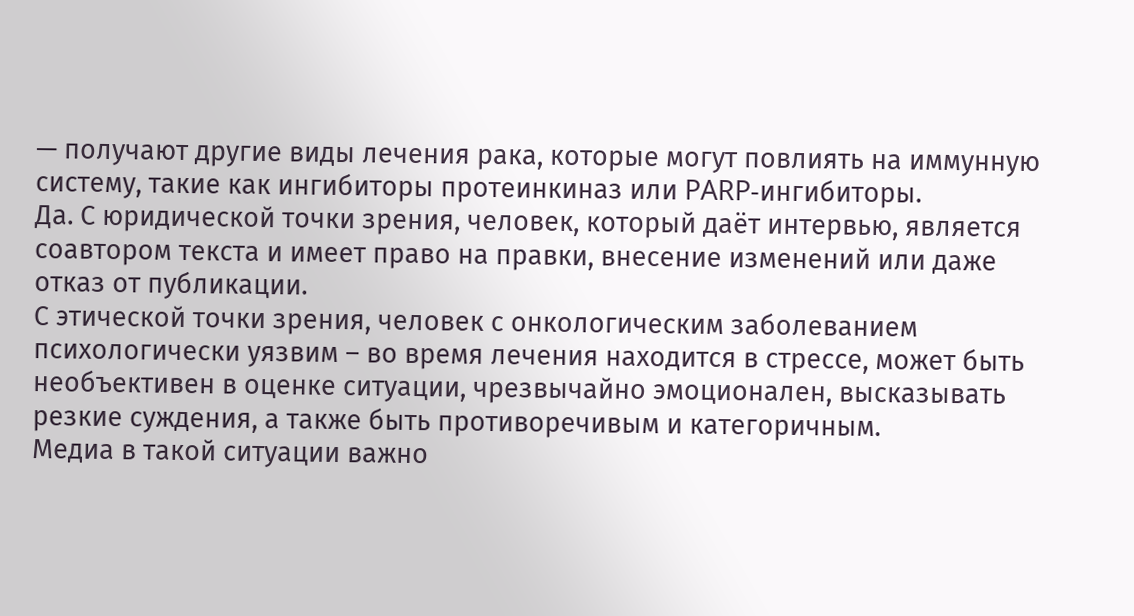— получают другие виды лечения рака, которые могут повлиять на иммунную систему, такие как ингибиторы протеинкиназ или PARP-ингибиторы.
Да. С юридической точки зрения, человек, который даёт интервью, является соавтором текста и имеет право на правки, внесение изменений или даже отказ от публикации.
С этической точки зрения, человек с онкологическим заболеванием психологически уязвим – во время лечения находится в стрессе, может быть необъективен в оценке ситуации, чрезвычайно эмоционален, высказывать резкие суждения, а также быть противоречивым и категоричным.
Медиа в такой ситуации важно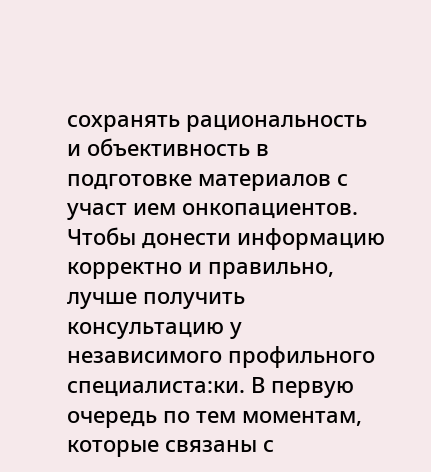сохранять рациональность и объективность в подготовке материалов с участ ием онкопациентов. Чтобы донести информацию корректно и правильно, лучше получить консультацию у независимого профильного специалиста:ки. В первую очередь по тем моментам, которые связаны с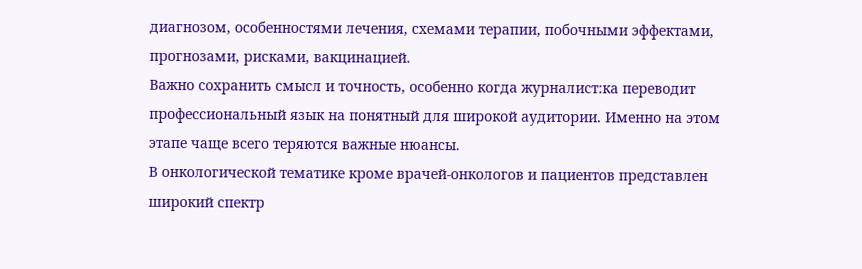диагнозом, особенностями лечения, схемами терапии, побочными эффектами, прогнозами, рисками, вакцинацией.
Важно сохранить смысл и точность, особенно когда журналист:ка переводит профессиональный язык на понятный для широкой аудитории. Именно на этом этапе чаще всего теряются важные нюансы.
В онкологической тематике кроме врачей-онкологов и пациентов представлен широкий спектр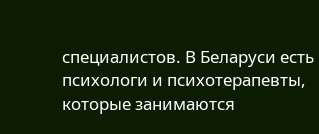специалистов. В Беларуси есть психологи и психотерапевты, которые занимаются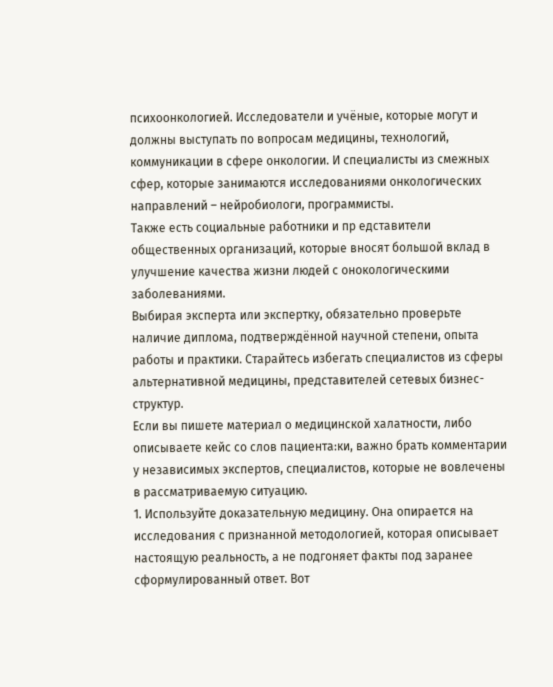психоонкологией. Исследователи и учёные, которые могут и должны выступать по вопросам медицины, технологий, коммуникации в сфере онкологии. И специалисты из смежных сфер, которые занимаются исследованиями онкологических направлений – нейробиологи, программисты.
Также есть социальные работники и пр едставители общественных организаций, которые вносят большой вклад в улучшение качества жизни людей с онокологическими заболеваниями.
Выбирая эксперта или экспертку, обязательно проверьте наличие диплома, подтверждённой научной степени, опыта работы и практики. Старайтесь избегать специалистов из сферы альтернативной медицины, представителей сетевых бизнес-структур.
Если вы пишете материал о медицинской халатности, либо описываете кейс со слов пациента:ки, важно брать комментарии у независимых экспертов, специалистов, которые не вовлечены в рассматриваемую ситуацию.
1. Используйте доказательную медицину. Она опирается на исследования с признанной методологией, которая описывает настоящую реальность, а не подгоняет факты под заранее сформулированный ответ. Вот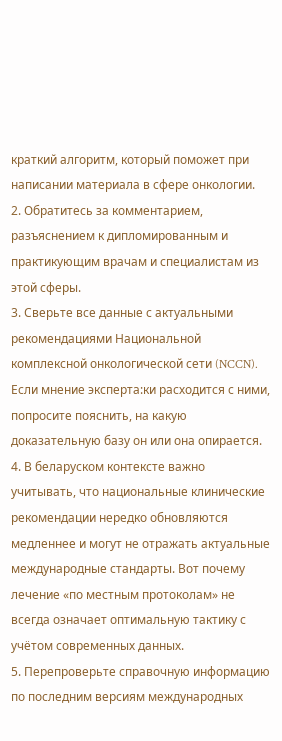краткий алгоритм, который поможет при написании материала в сфере онкологии.
2. Обратитесь за комментарием, разъяснением к дипломированным и практикующим врачам и специалистам из этой сферы.
3. Сверьте все данные с актуальными рекомендациями Национальной комплексной онкологической сети (NCCN). Если мнение эксперта:ки расходится с ними, попросите пояснить, на какую доказательную базу он или она опирается.
4. В беларуском контексте важно учитывать, что национальные клинические рекомендации нередко обновляются медленнее и могут не отражать актуальные международные стандарты. Вот почему лечение «по местным протоколам» не всегда означает оптимальную тактику с учётом современных данных.
5. Перепроверьте справочную информацию по последним версиям международных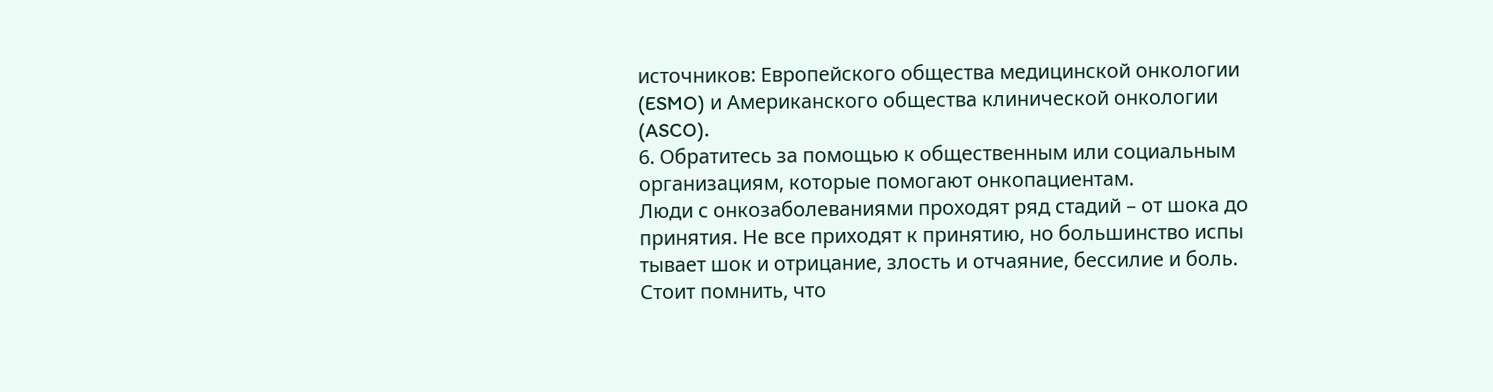источников: Европейского общества медицинской онкологии (ESMO) и Американского общества клинической онкологии (ASCO).
6. Обратитесь за помощью к общественным или социальным организациям, которые помогают онкопациентам.
Люди с онкозаболеваниями проходят ряд стадий – от шока до принятия. Не все приходят к принятию, но большинство испы тывает шок и отрицание, злость и отчаяние, бессилие и боль.
Стоит помнить, что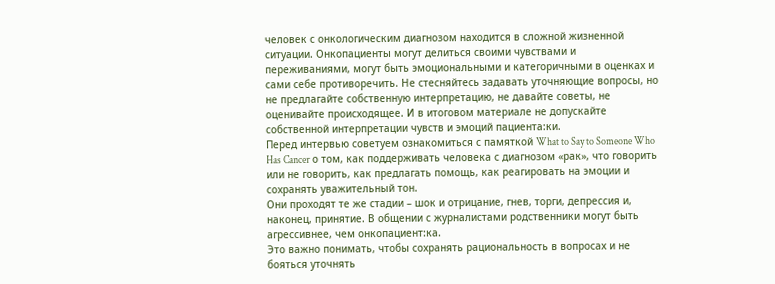человек с онкологическим диагнозом находится в сложной жизненной ситуации. Онкопациенты могут делиться своими чувствами и переживаниями, могут быть эмоциональными и категоричными в оценках и сами себе противоречить. Не стесняйтесь задавать уточняющие вопросы, но не предлагайте собственную интерпретацию, не давайте советы, не оценивайте происходящее. И в итоговом материале не допускайте собственной интерпретации чувств и эмоций пациента:ки.
Перед интервью советуем ознакомиться с памяткой What to Say to Someone Who Has Cancer о том, как поддерживать человека с диагнозом «рак», что говорить или не говорить, как предлагать помощь, как реагировать на эмоции и сохранять уважительный тон.
Они проходят те же стадии – шок и отрицание, гнев, торги, депрессия и, наконец, принятие. В общении с журналистами родственники могут быть агрессивнее, чем онкопациент:ка.
Это важно понимать, чтобы сохранять рациональность в вопросах и не бояться уточнять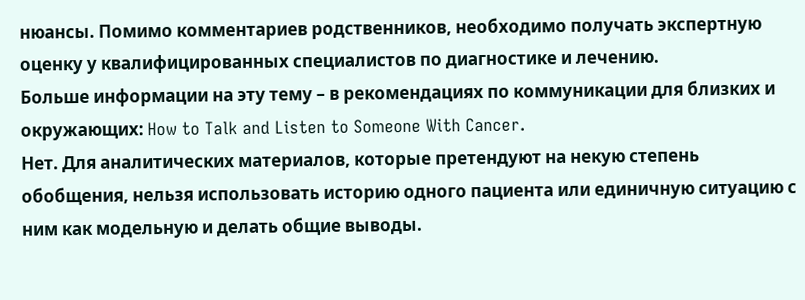нюансы. Помимо комментариев родственников, необходимо получать экспертную оценку у квалифицированных специалистов по диагностике и лечению.
Больше информации на эту тему – в рекомендациях по коммуникации для близких и окружающих: How to Talk and Listen to Someone With Cancer.
Нет. Для аналитических материалов, которые претендуют на некую степень обобщения, нельзя использовать историю одного пациента или единичную ситуацию с ним как модельную и делать общие выводы.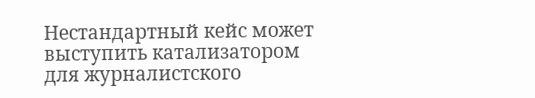Нестандартный кейс может выступить катализатором для журналистского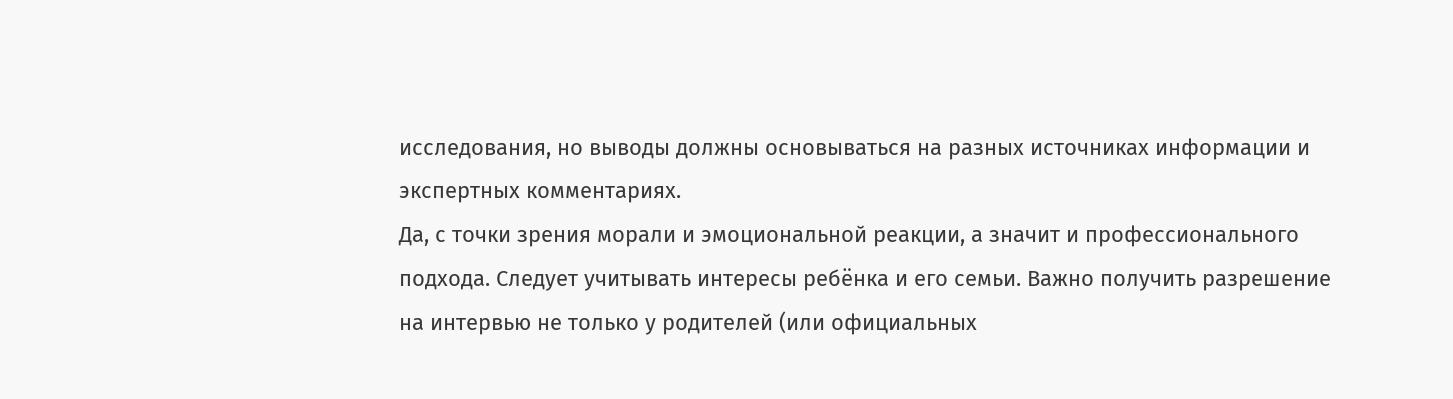исследования, но выводы должны основываться на разных источниках информации и экспертных комментариях.
Да, с точки зрения морали и эмоциональной реакции, а значит и профессионального подхода. Следует учитывать интересы ребёнка и его семьи. Важно получить разрешение на интервью не только у родителей (или официальных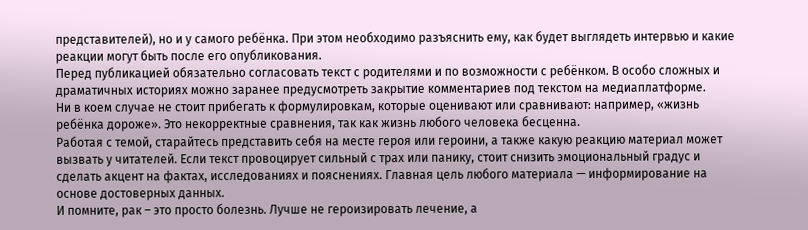представителей), но и у самого ребёнка. При этом необходимо разъяснить ему, как будет выглядеть интервью и какие реакции могут быть после его опубликования.
Перед публикацией обязательно согласовать текст с родителями и по возможности с ребёнком. В особо сложных и драматичных историях можно заранее предусмотреть закрытие комментариев под текстом на медиаплатформе.
Ни в коем случае не стоит прибегать к формулировкам, которые оценивают или сравнивают: например, «жизнь ребёнка дороже». Это некорректные сравнения, так как жизнь любого человека бесценна.
Работая с темой, старайтесь представить себя на месте героя или героини, а также какую реакцию материал может вызвать у читателей. Если текст провоцирует сильный с трах или панику, стоит снизить эмоциональный градус и сделать акцент на фактах, исследованиях и пояснениях. Главная цель любого материала — информирование на основе достоверных данных.
И помните, рак – это просто болезнь. Лучше не героизировать лечение, а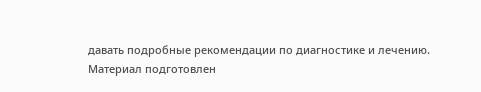давать подробные рекомендации по диагностике и лечению.
Материал подготовлен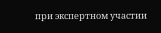при экспертном участии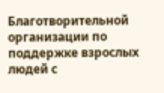Благотворительной организации по поддержке взрослых людей с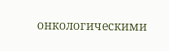онкологическими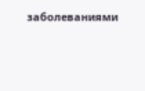заболеваниями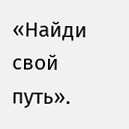«Найди свой путь».